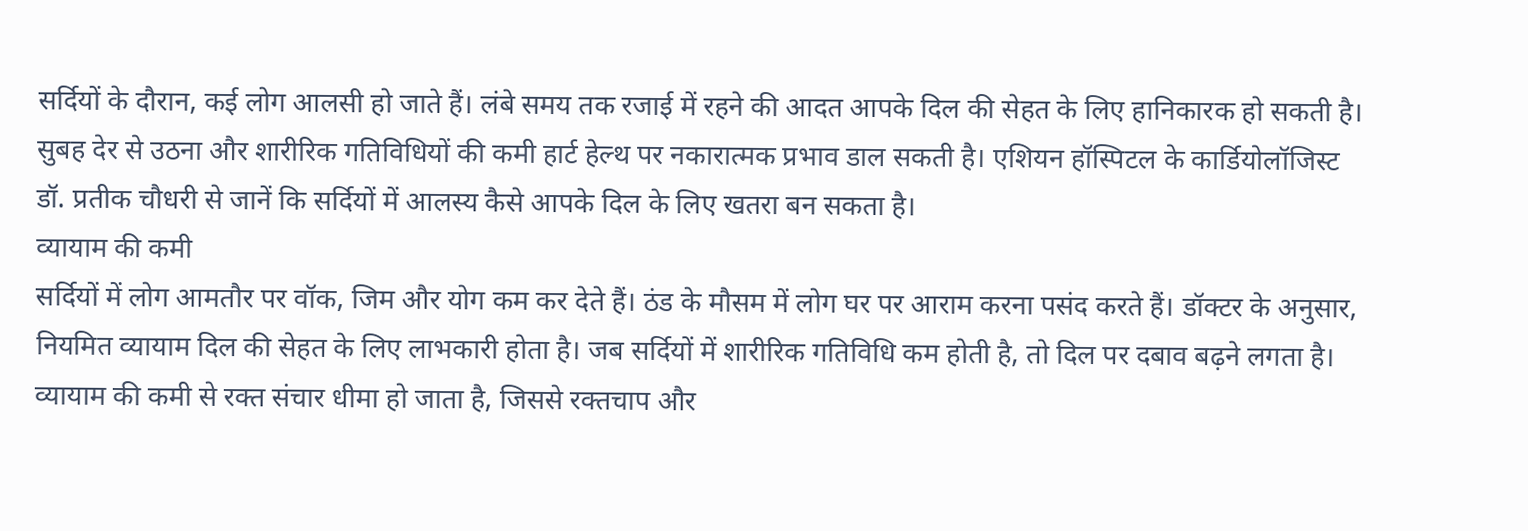सर्दियों के दौरान, कई लोग आलसी हो जाते हैं। लंबे समय तक रजाई में रहने की आदत आपके दिल की सेहत के लिए हानिकारक हो सकती है। सुबह देर से उठना और शारीरिक गतिविधियों की कमी हार्ट हेल्थ पर नकारात्मक प्रभाव डाल सकती है। एशियन हॉस्पिटल के कार्डियोलॉजिस्ट डॉ. प्रतीक चौधरी से जानें कि सर्दियों में आलस्य कैसे आपके दिल के लिए खतरा बन सकता है।
व्यायाम की कमी
सर्दियों में लोग आमतौर पर वॉक, जिम और योग कम कर देते हैं। ठंड के मौसम में लोग घर पर आराम करना पसंद करते हैं। डॉक्टर के अनुसार, नियमित व्यायाम दिल की सेहत के लिए लाभकारी होता है। जब सर्दियों में शारीरिक गतिविधि कम होती है, तो दिल पर दबाव बढ़ने लगता है। व्यायाम की कमी से रक्त संचार धीमा हो जाता है, जिससे रक्तचाप और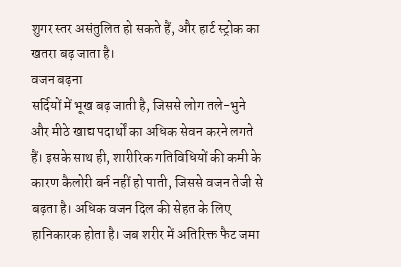शुगर स्तर असंतुलित हो सकते हैं, और हार्ट स्ट्रोक का खतरा बढ़ जाता है।
वजन बढ़ना
सर्दियों में भूख बढ़ जाती है, जिससे लोग तले-भुने और मीठे खाद्य पदार्थों का अधिक सेवन करने लगते हैं। इसके साथ ही, शारीरिक गतिविधियों की कमी के कारण कैलोरी बर्न नहीं हो पाती, जिससे वजन तेजी से बढ़ता है। अधिक वजन दिल की सेहत के लिए हानिकारक होता है। जब शरीर में अतिरिक्त फैट जमा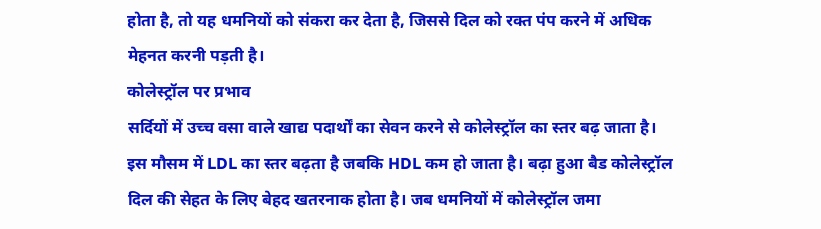होता है, तो यह धमनियों को संकरा कर देता है, जिससे दिल को रक्त पंप करने में अधिक मेहनत करनी पड़ती है।
कोलेस्ट्रॉल पर प्रभाव
सर्दियों में उच्च वसा वाले खाद्य पदार्थों का सेवन करने से कोलेस्ट्रॉल का स्तर बढ़ जाता है। इस मौसम में LDL का स्तर बढ़ता है जबकि HDL कम हो जाता है। बढ़ा हुआ बैड कोलेस्ट्रॉल दिल की सेहत के लिए बेहद खतरनाक होता है। जब धमनियों में कोलेस्ट्रॉल जमा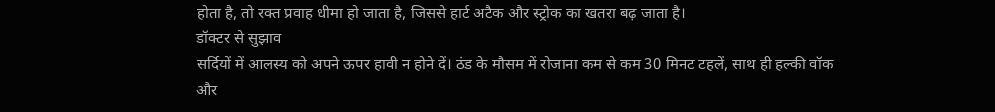होता है, तो रक्त प्रवाह धीमा हो जाता है, जिससे हार्ट अटैक और स्ट्रोक का खतरा बढ़ जाता है।
डॉक्टर से सुझाव
सर्दियों में आलस्य को अपने ऊपर हावी न होने दें। ठंड के मौसम में रोजाना कम से कम 30 मिनट टहलें, साथ ही हल्की वॉक और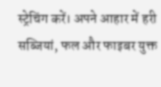स्ट्रेचिंग करें। अपने आहार में हरी सब्जियां, फल और फाइबर युक्त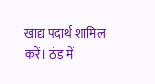खाद्य पदार्थ शामिल करें। ठंड में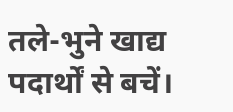तले-भुने खाद्य पदार्थों से बचें।